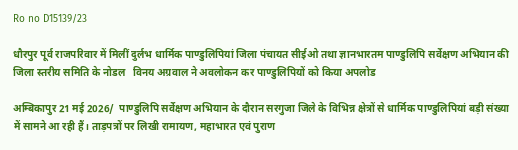Ro no D15139/23

धौरपुर पूर्व राजपरिवार में मिलीं दुर्लभ धार्मिक पाण्डुलिपियां जिला पंचायत सीईओ तथा ज्ञानभारतम पाण्डुलिपि सर्वेक्षण अभियान की जिला स्तरीय समिति के नोडल   विनय अग्रवाल ने अवलोकन कर पाण्डुलिपियों को किया अपलोड

अम्बिकापुर 21 मई 2026/  पाण्डुलिपि सर्वेक्षण अभियान के दौरान सरगुजा जिले के विभिन्न क्षेत्रों से धार्मिक पाण्डुलिपियां बड़ी संख्या में सामने आ रही हैं। ताड़पत्रों पर लिखी रामायण, महाभारत एवं पुराण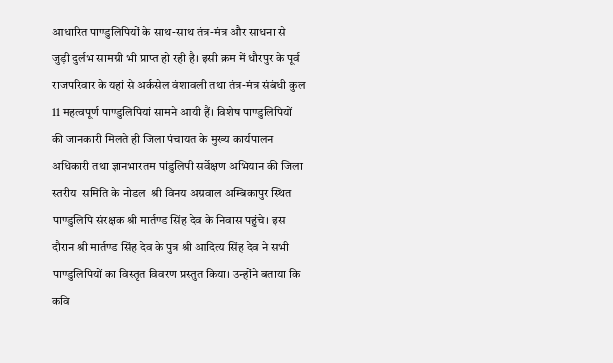आधारित पाण्डुलिपियों के साथ-साथ तंत्र-मंत्र और साधना से जुड़ी दुर्लभ सामग्री भी प्राप्त हो रही है। इसी क्रम में धौरपुर के पूर्व राजपरिवार के यहां से अर्कसेल वंशावली तथा तंत्र-मंत्र संबंधी कुल 11 महत्वपूर्ण पाण्डुलिपियां सामने आयी हैं। विशेष पाण्डुलिपियों की जानकारी मिलते ही जिला पंचायत के मुख्य कार्यपालन अधिकारी तथा ज्ञानभारतम पांडुलिपी सर्वेक्षण अभियान की जिला स्तरीय  समिति के नोडल  श्री विनय अग्रवाल अम्बिकापुर स्थित पाण्डुलिपि संरक्षक श्री मार्तण्ड सिंह देव के निवास पहुंचे। इस दौरान श्री मार्तण्ड सिंह देव के पुत्र श्री आदित्य सिंह देव ने सभी पाण्डुलिपियों का विस्तृत विवरण प्रस्तुत किया। उन्होंने बताया कि कवि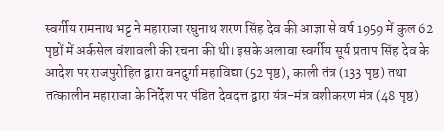स्वर्गीय रामनाथ भट्ट ने महाराजा रघुनाथ शरण सिंह देव की आज्ञा से वर्ष 1959 में कुल 62 पृष्ठों में अर्कसेल वंशावली की रचना की थी। इसके अलावा स्वर्गीय सूर्य प्रताप सिंह देव के आदेश पर राजपुरोहित द्वारा वनदुर्गा महाविद्या (52 पृष्ठ), काली तंत्र (133 पृष्ठ) तथा तत्कालीन महाराजा के निर्देश पर पंडित देवदत्त द्वारा यंत्र-मंत्र वशीकरण मंत्र (48 पृष्ठ)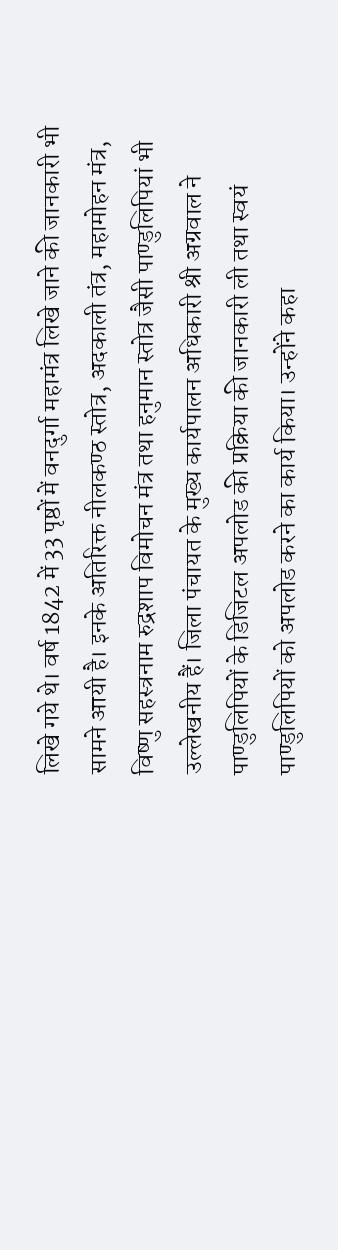लिखे गये थे। वर्ष 1842 में 33 पृष्ठों में वनदुर्गा महामंत्र लिखे जाने की जानकारी भी सामने आयी है। इनके अतिरिक्त नीलकण्ठ स्तोत्र, अदकाली तंत्र, महामोहन मंत्र, विष्णु सहस्त्रनाम रुद्रशाप विमोचन मंत्र तथा हनुमान स्तोत्र जैसी पाण्डुलिपियां भी उल्लेखनीय हैं। जिला पंचायत के मुख्य कार्यपालन अधिकारी श्री अग्रवाल ने पाण्डुलिपियों के डिजिटल अपलोड की प्रक्रिया की जानकारी ली तथा स्वयं पाण्डुलिपियों को अपलोड करने का कार्य किया। उन्होंने कहा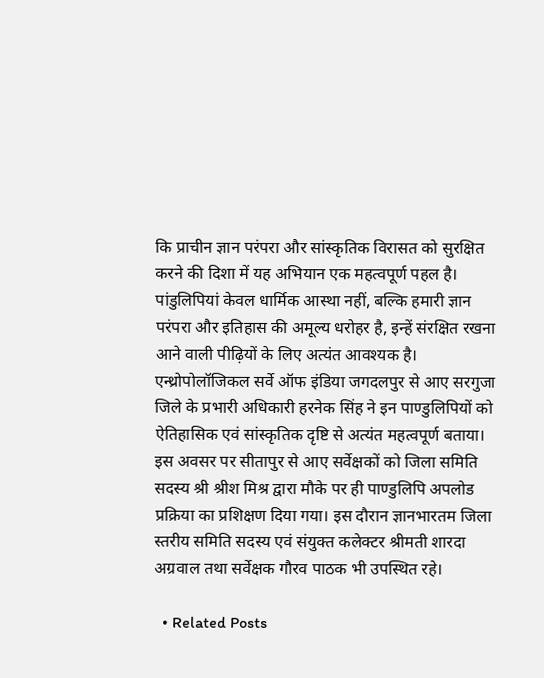कि प्राचीन ज्ञान परंपरा और सांस्कृतिक विरासत को सुरक्षित करने की दिशा में यह अभियान एक महत्वपूर्ण पहल है। पांडुलिपियां केवल धार्मिक आस्था नहीं, बल्कि हमारी ज्ञान परंपरा और इतिहास की अमूल्य धरोहर है, इन्हें संरक्षित रखना आने वाली पीढ़ियों के लिए अत्यंत आवश्यक है। एन्थ्रोपोलॉजिकल सर्वे ऑफ इंडिया जगदलपुर से आए सरगुजा जिले के प्रभारी अधिकारी हरनेक सिंह ने इन पाण्डुलिपियों को ऐतिहासिक एवं सांस्कृतिक दृष्टि से अत्यंत महत्वपूर्ण बताया। इस अवसर पर सीतापुर से आए सर्वेक्षकों को जिला समिति सदस्य श्री श्रीश मिश्र द्वारा मौके पर ही पाण्डुलिपि अपलोड प्रक्रिया का प्रशिक्षण दिया गया। इस दौरान ज्ञानभारतम जिला स्तरीय समिति सदस्य एवं संयुक्त कलेक्टर श्रीमती शारदा अग्रवाल तथा सर्वेक्षक गौरव पाठक भी उपस्थित रहे।

  • Related Posts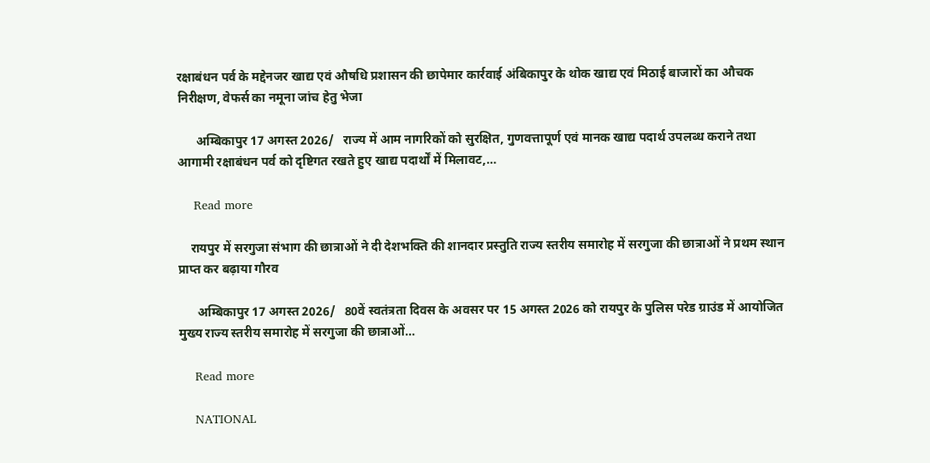रक्षाबंधन पर्व के मद्देनजर खाद्य एवं औषधि प्रशासन की छापेमार कार्रवाई अंबिकापुर के थोक खाद्य एवं मिठाई बाजारों का औचक निरीक्षण, वेफर्स का नमूना जांच हेतु भेजा

      अम्बिकापुर 17 अगस्त 2026/   राज्य में आम नागरिकों को सुरक्षित, गुणवत्तापूर्ण एवं मानक खाद्य पदार्थ उपलब्ध कराने तथा आगामी रक्षाबंधन पर्व को दृष्टिगत रखते हुए खाद्य पदार्थों में मिलावट,…

    Read more

    रायपुर में सरगुजा संभाग की छात्राओं ने दी देशभक्ति की शानदार प्रस्तुति राज्य स्तरीय समारोह में सरगुजा की छात्राओं ने प्रथम स्थान प्राप्त कर बढ़ाया गौरव

      अम्बिकापुर 17 अगस्त 2026/   80वें स्वतंत्रता दिवस के अवसर पर 15 अगस्त 2026 को रायपुर के पुलिस परेड ग्राउंड में आयोजित मुख्य राज्य स्तरीय समारोह में सरगुजा की छात्राओं…

    Read more

    NATIONAL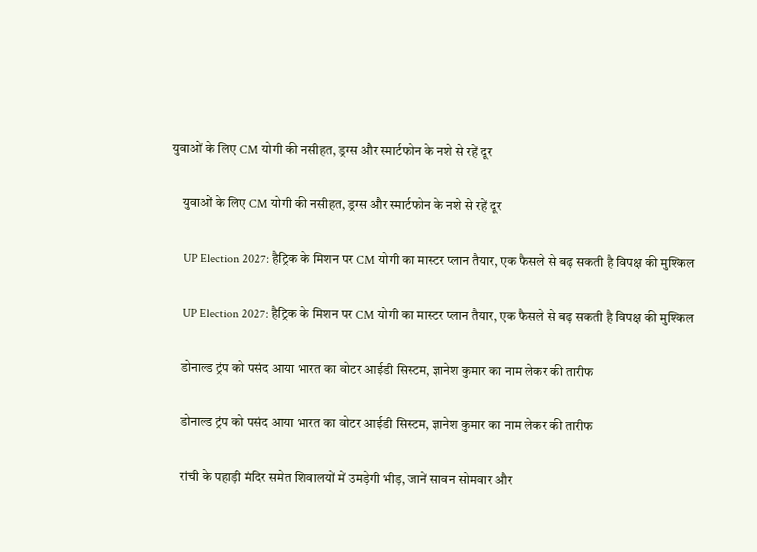युवाओं के लिए CM योगी की नसीहत, ड्रग्स और स्मार्टफोन के नशे से रहें दूर

    युवाओं के लिए CM योगी की नसीहत, ड्रग्स और स्मार्टफोन के नशे से रहें दूर

    UP Election 2027: हैट्रिक के मिशन पर CM योगी का मास्टर प्लान तैयार, एक फैसले से बढ़ सकती है विपक्ष की मुश्किल

    UP Election 2027: हैट्रिक के मिशन पर CM योगी का मास्टर प्लान तैयार, एक फैसले से बढ़ सकती है विपक्ष की मुश्किल

    डोनाल्ड ट्रंप को पसंद आया भारत का वोटर आईडी सिस्टम, ज्ञानेश कुमार का नाम लेकर की तारीफ

    डोनाल्ड ट्रंप को पसंद आया भारत का वोटर आईडी सिस्टम, ज्ञानेश कुमार का नाम लेकर की तारीफ

    रांची के पहाड़ी मंदिर समेत शिवालयों में उमड़ेगी भीड़, जानें सावन सोमवार और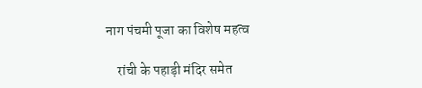नाग पंचमी पूजा का विशेष महत्व

    रांची के पहाड़ी मंदिर समेत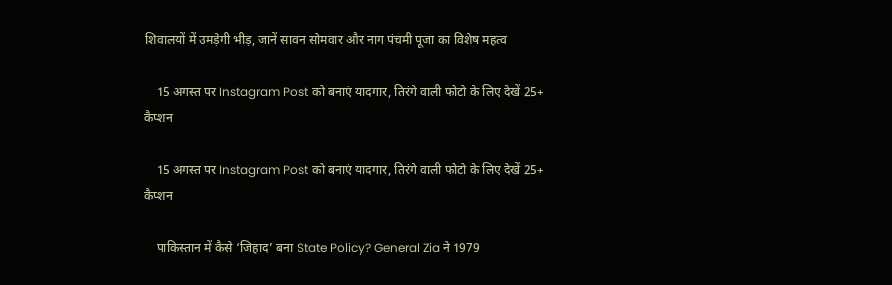शिवालयों में उमड़ेगी भीड़, जानें सावन सोमवार और नाग पंचमी पूजा का विशेष महत्व

    15 अगस्त पर Instagram Post को बनाएं यादगार, तिरंगे वाली फोटो के लिए देखें 25+ कैप्शन

    15 अगस्त पर Instagram Post को बनाएं यादगार, तिरंगे वाली फोटो के लिए देखें 25+ कैप्शन

    पाकिस्तान में कैसे ‘जिहाद’ बना State Policy? General Zia ने 1979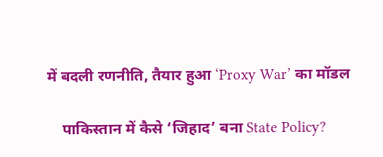में बदली रणनीति, तैयार हुआ ‘Proxy War’ का मॉडल

    पाकिस्तान में कैसे ‘जिहाद’ बना State Policy?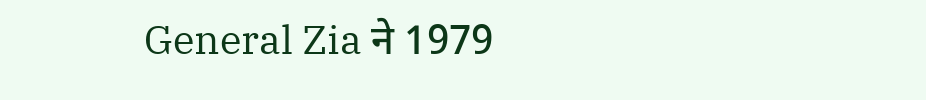General Zia ने 1979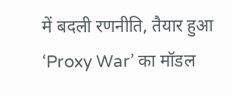में बदली रणनीति, तैयार हुआ ‘Proxy War’ का मॉडल